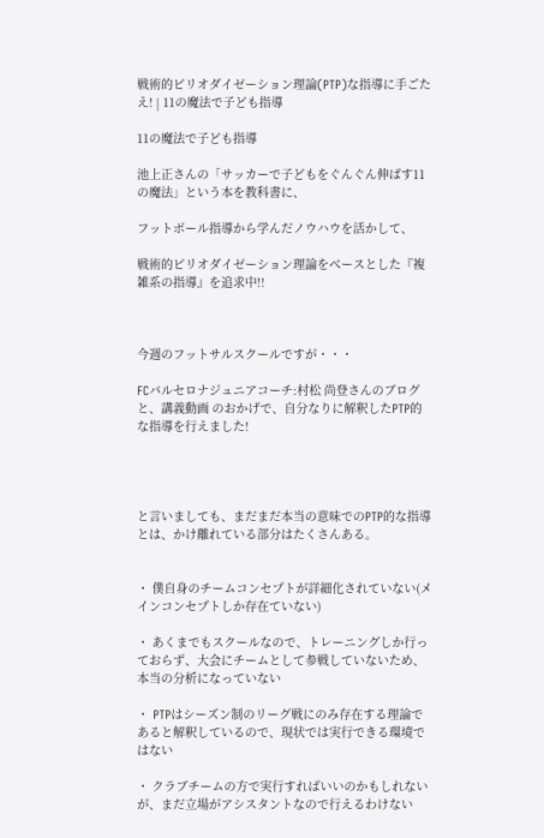戦術的ピリオダイゼーション理論(PTP)な指導に手ごたえ! | 11の魔法で子ども指導

11の魔法で子ども指導

池上正さんの「サッカーで子どもをぐんぐん伸ばす11の魔法」という本を教科書に、

フットボール指導から学んだノウハウを活かして、

戦術的ピリオダイゼーション理論をベースとした『複雑系の指導』を追求中!!



今週のフットサルスクールですが・・・

FCバルセロナジュニアコーチ:村松 尚登さんのブログ と、講義動画 のおかげで、自分なりに解釈したPTP的な指導を行えました!




と言いましても、まだまだ本当の意味でのPTP的な指導とは、かけ離れている部分はたくさんある。


・ 僕自身のチームコンセプトが詳細化されていない(メインコンセプトしか存在ていない)

・ あくまでもスクールなので、トレーニングしか行っておらず、大会にチームとして参戦していないため、本当の分析になっていない

・ PTPはシーズン制のリーグ戦にのみ存在する理論であると解釈しているので、現状では実行できる環境ではない

・ クラブチームの方で実行すればいいのかもしれないが、まだ立場がアシスタントなので行えるわけない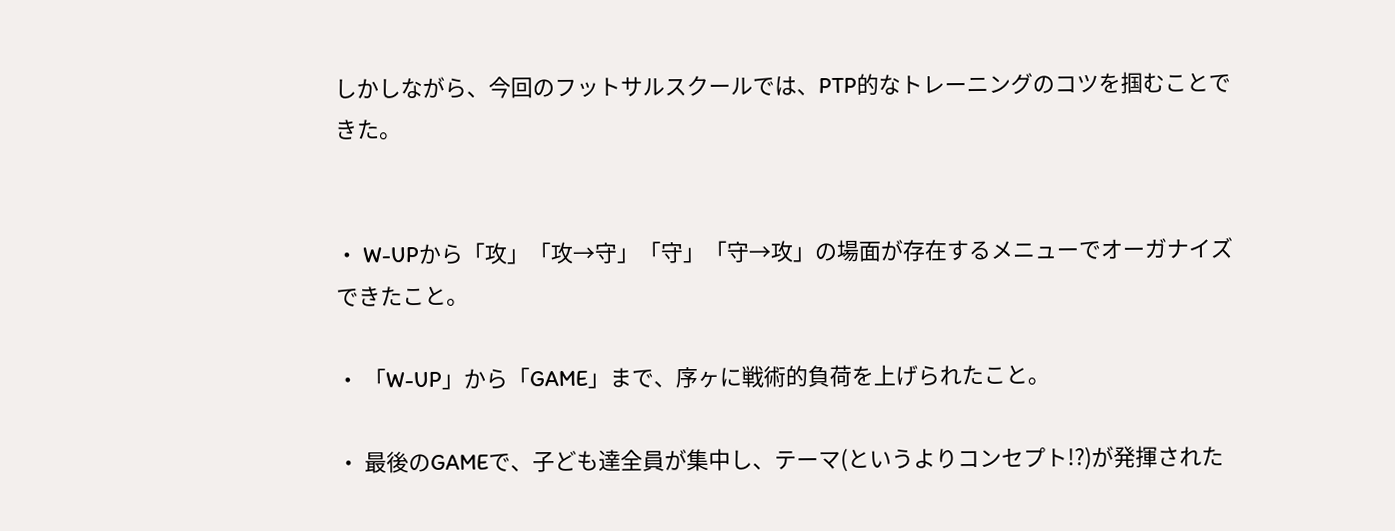しかしながら、今回のフットサルスクールでは、PTP的なトレーニングのコツを掴むことできた。


・ W-UPから「攻」「攻→守」「守」「守→攻」の場面が存在するメニューでオーガナイズできたこと。

・ 「W-UP」から「GAME」まで、序ヶに戦術的負荷を上げられたこと。

・ 最後のGAMEで、子ども達全員が集中し、テーマ(というよりコンセプト!?)が発揮された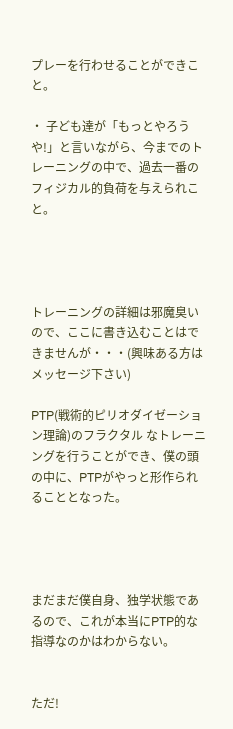プレーを行わせることができこと。

・ 子ども達が「もっとやろうや!」と言いながら、今までのトレーニングの中で、過去一番のフィジカル的負荷を与えられこと。




トレーニングの詳細は邪魔臭いので、ここに書き込むことはできませんが・・・(興味ある方はメッセージ下さい)

PTP(戦術的ピリオダイゼーション理論)のフラクタル なトレーニングを行うことができ、僕の頭の中に、PTPがやっと形作られることとなった。




まだまだ僕自身、独学状態であるので、これが本当にPTP的な指導なのかはわからない。


ただ!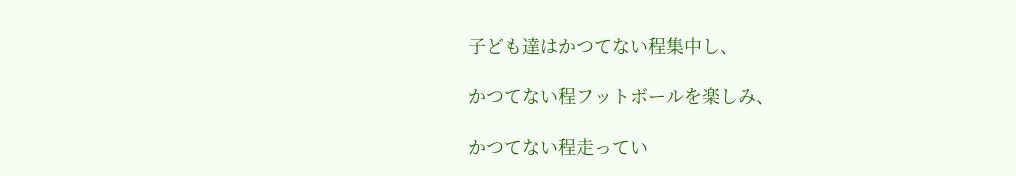子ども達はかつてない程集中し、

かつてない程フットボールを楽しみ、

かつてない程走ってい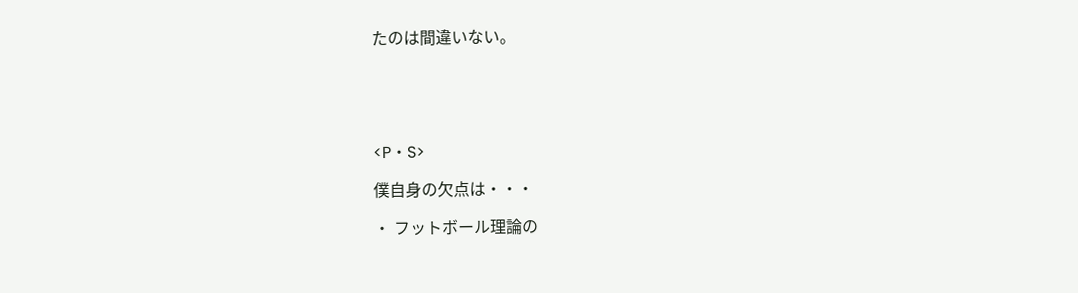たのは間違いない。





<P・S>

僕自身の欠点は・・・

・ フットボール理論の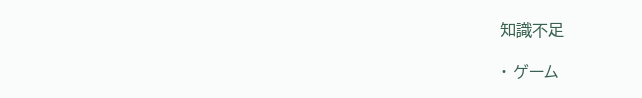知識不足

・ ゲーム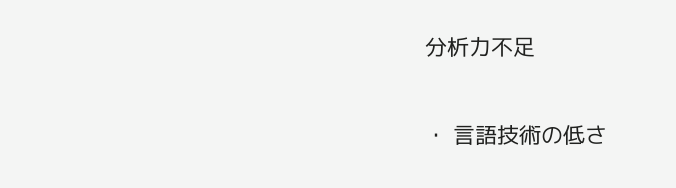分析力不足

・ 言語技術の低さ